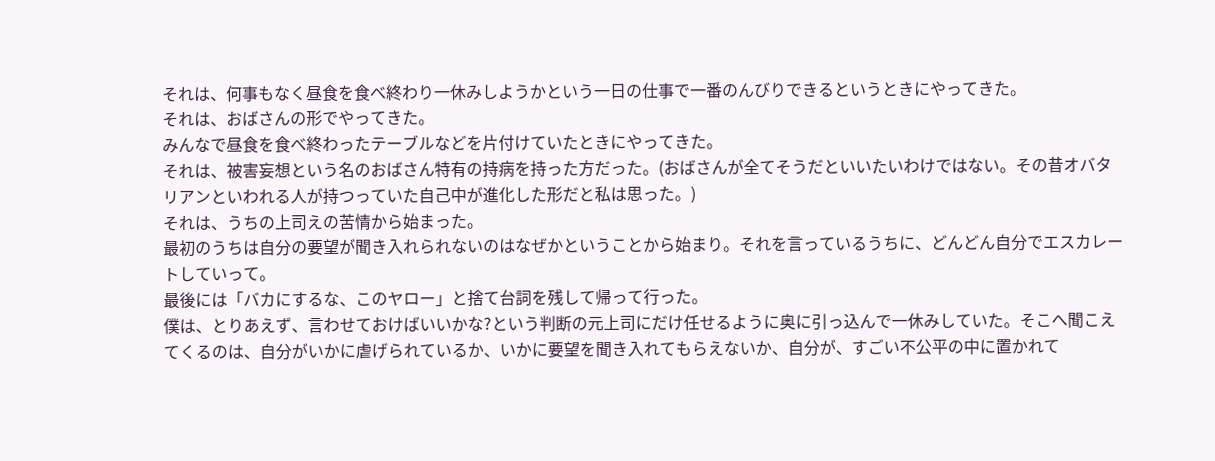それは、何事もなく昼食を食べ終わり一休みしようかという一日の仕事で一番のんびりできるというときにやってきた。
それは、おばさんの形でやってきた。
みんなで昼食を食べ終わったテーブルなどを片付けていたときにやってきた。
それは、被害妄想という名のおばさん特有の持病を持った方だった。(おばさんが全てそうだといいたいわけではない。その昔オバタリアンといわれる人が持つっていた自己中が進化した形だと私は思った。)
それは、うちの上司えの苦情から始まった。
最初のうちは自分の要望が聞き入れられないのはなぜかということから始まり。それを言っているうちに、どんどん自分でエスカレートしていって。
最後には「バカにするな、このヤロー」と捨て台詞を残して帰って行った。
僕は、とりあえず、言わせておけばいいかな?という判断の元上司にだけ任せるように奥に引っ込んで一休みしていた。そこへ聞こえてくるのは、自分がいかに虐げられているか、いかに要望を聞き入れてもらえないか、自分が、すごい不公平の中に置かれて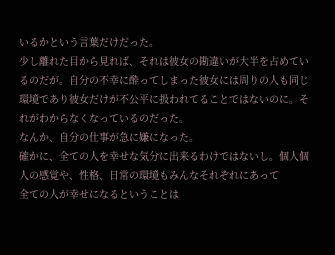いるかという言葉だけだった。
少し離れた目から見れば、それは彼女の勘違いが大半を占めているのだが。自分の不幸に酔ってしまった彼女には周りの人も同じ環境であり彼女だけが不公平に扱われてることではないのに。それがわからなくなっているのだった。
なんか、自分の仕事が急に嫌になった。
確かに、全ての人を幸せな気分に出来るわけではないし。個人個人の感覚や、性格、日常の環境もみんなそれぞれにあって
全ての人が幸せになるということは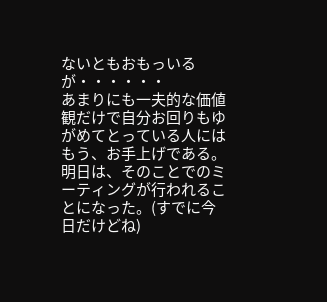ないともおもっいるが・・・・・・
あまりにも一夫的な価値観だけで自分お回りもゆがめてとっている人にはもう、お手上げである。
明日は、そのことでのミーティングが行われることになった。(すでに今日だけどね)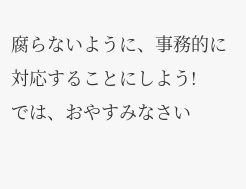腐らないように、事務的に対応することにしよう!
では、おやすみなさい